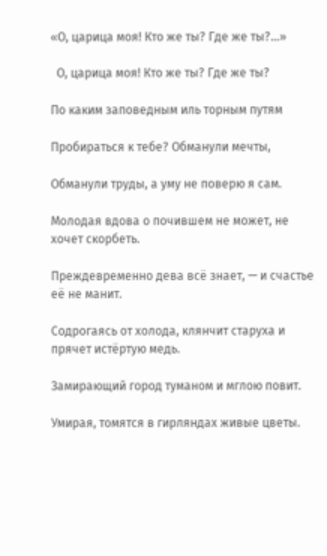«О, царица моя! Кто же ты? Где же ты?…»

  О, царица моя! Кто же ты? Где же ты?

По каким заповедным иль торным путям

Пробираться к тебе? Обманули мечты,

Обманули труды, а уму не поверю я сам.

Молодая вдова о почившем не может, не хочет скорбеть.

Преждевременно дева всё знает, — и счастье её не манит.

Содрогаясь от холода, клянчит старуха и прячет истёртую медь.

Замирающий город туманом и мглою повит.

Умирая, томятся в гирляндах живые цветы.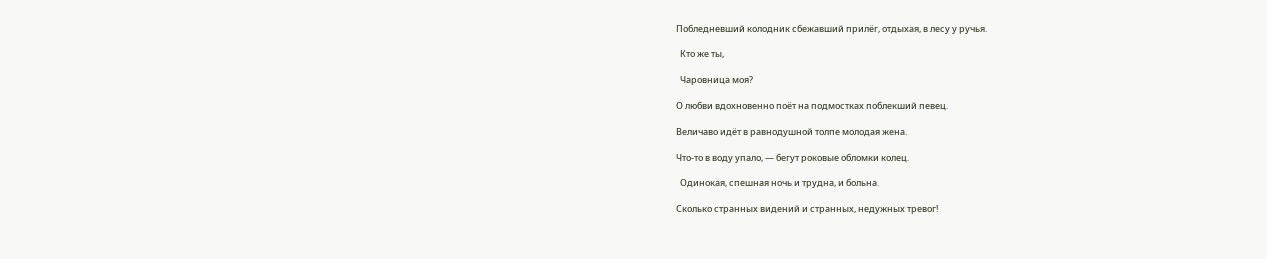Побледневший колодник сбежавший прилёг, отдыхая, в лесу у ручья.

  Кто же ты,

  Чаровница моя?

О любви вдохновенно поёт на подмостках поблекший певец.

Величаво идёт в равнодушной толпе молодая жена.

Что-то в воду упало, — бегут роковые обломки колец.

  Одинокая, спешная ночь и трудна, и больна.

Сколько странных видений и странных, недужных тревог!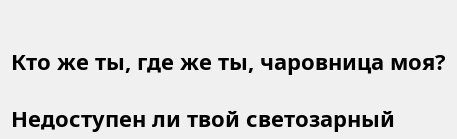Кто же ты, где же ты, чаровница моя?

Недоступен ли твой светозарный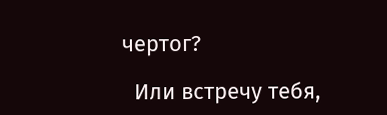чертог?

  Или встречу тебя,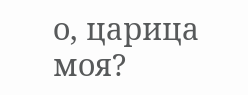о, царица моя?